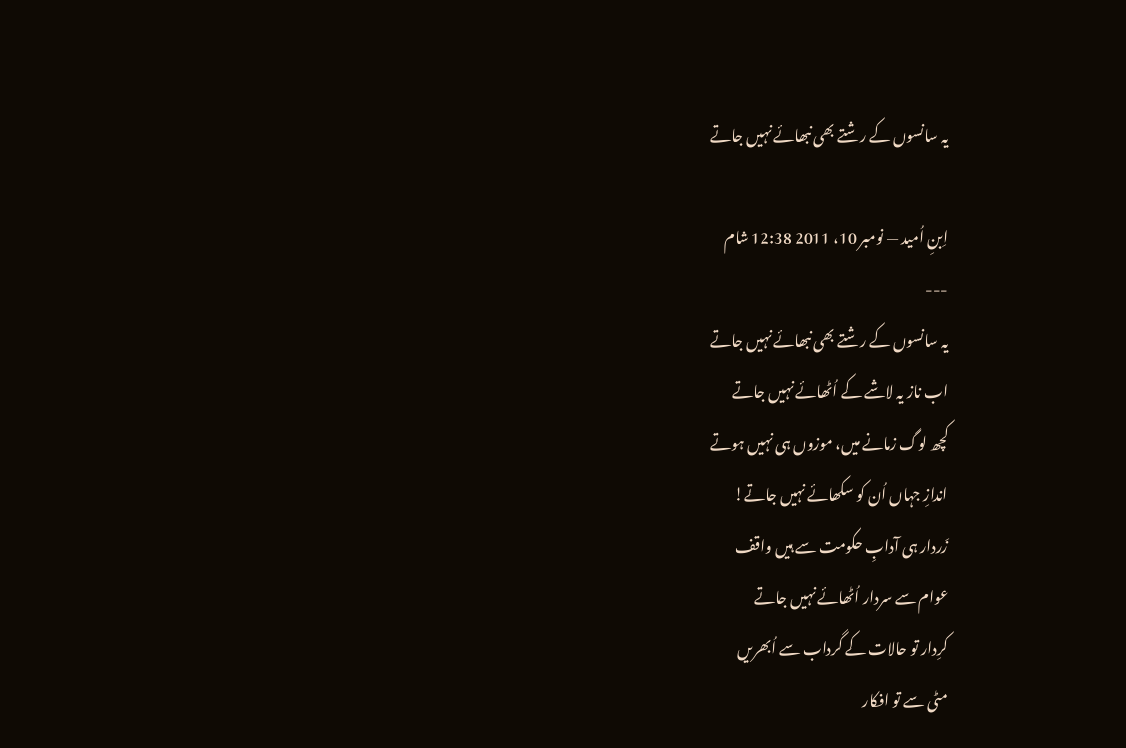یہ سانسوں کے رشتے بھی نبھائے نہیں جاتے

اِبنِ اُمید — نومبر 10، 2011 12:38 شام
---
یہ سانسوں کے رشتے بھی نبھائے نہیں جاتے
اب ناز یہ لاشے کے اُٹھائے نہیں جاتے
کچھ لوگ زمانے میں، موزوں ہی نہیں ہوتے
اندازِ جہاں اُن کو سکھائے نہیں جاتے!
زَردار ہی آدابِ حکومت سے ہیں واقف
عوام سے سردار اُٹھائے نہیں جاتے
کرِدار تو حالات کے گرداب سے اُبھریں
مٹی سے تو افکار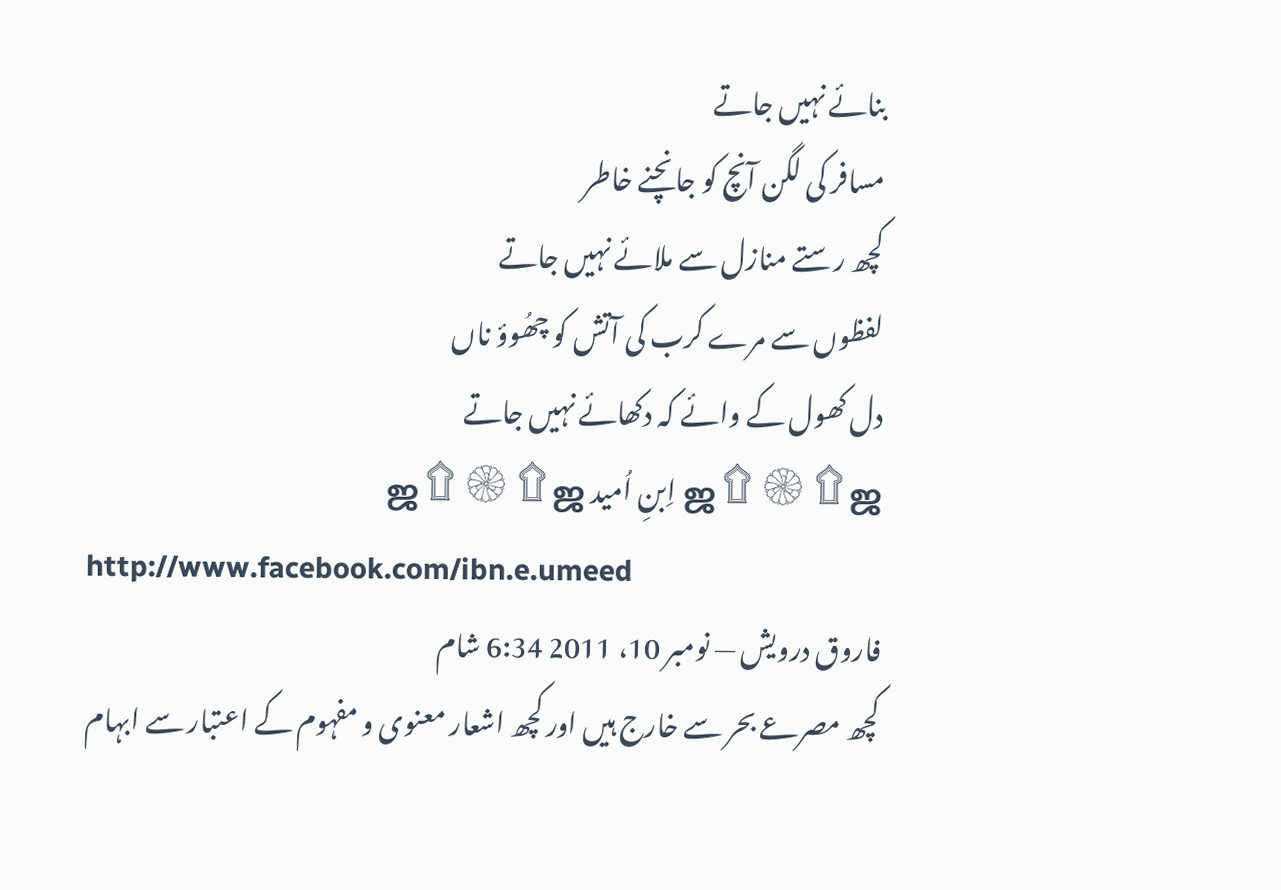بنائے نہیں جاتے
مسافر کی لگن آنچ کو جانچنے خاطر
کچھ رستے منازل سے ملائے نہیں جاتے
لفظوں سے مرے کرب کی آتش کو چھُوؤ ناں
دل کھول کے وائے کہ دکھائے نہیں جاتے
ஜ۩۞۩ஜ اِبنِ اُمید ஜ۩۞۩ஜ
http://www.facebook.com/ibn.e.umeed
فاروق درویش — نومبر 10، 2011 6:34 شام
کچھ مصرعے بحر سے خارج ہیں اور کچھ اشعار معنوی و مفہوم کے اعتبار سے ابہام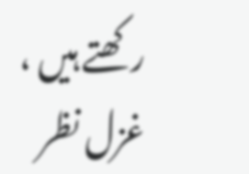رکھتے ہیں ، غزل نظر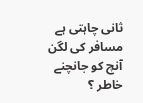ثانی چاہتی ہے
مسافر کی لگن آنچ کو جانچنے خاطر ؟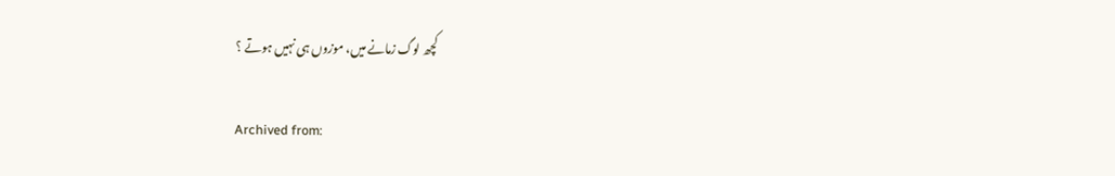کچھ لوگ زمانے میں، موزوں ہی نہیں ہوتے ؟

Archived from: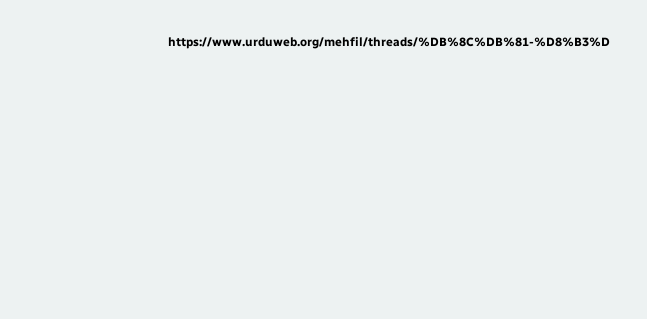https://www.urduweb.org/mehfil/threads/%DB%8C%DB%81-%D8%B3%D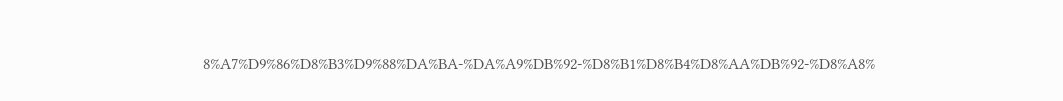8%A7%D9%86%D8%B3%D9%88%DA%BA-%DA%A9%DB%92-%D8%B1%D8%B4%D8%AA%DB%92-%D8%A8%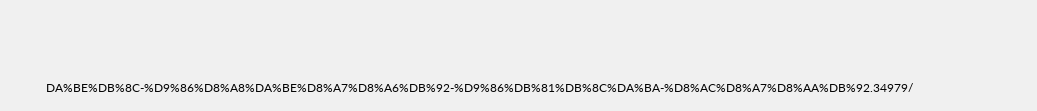DA%BE%DB%8C-%D9%86%D8%A8%DA%BE%D8%A7%D8%A6%DB%92-%D9%86%DB%81%DB%8C%DA%BA-%D8%AC%D8%A7%D8%AA%DB%92.34979/